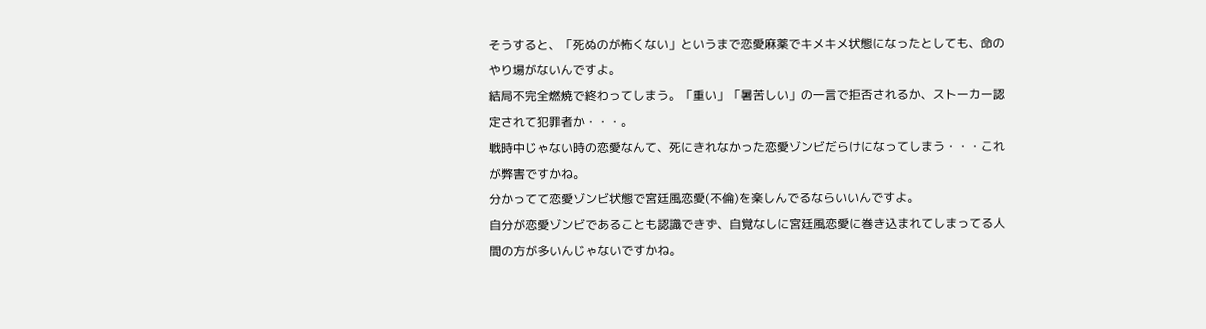そうすると、「死ぬのが怖くない」というまで恋愛麻薬でキメキメ状態になったとしても、命のやり場がないんですよ。
結局不完全燃焼で終わってしまう。「重い」「暑苦しい」の一言で拒否されるか、ストーカー認定されて犯罪者か・・・。
戦時中じゃない時の恋愛なんて、死にきれなかった恋愛ゾンビだらけになってしまう・・・これが弊害ですかね。
分かってて恋愛ゾンビ状態で宮廷風恋愛(不倫)を楽しんでるならいいんですよ。
自分が恋愛ゾンビであることも認識できず、自覚なしに宮廷風恋愛に巻き込まれてしまってる人間の方が多いんじゃないですかね。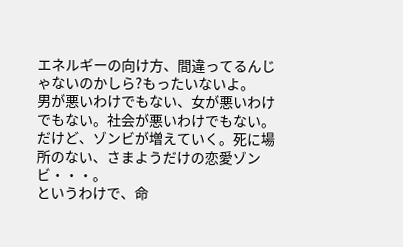エネルギーの向け方、間違ってるんじゃないのかしら?もったいないよ。
男が悪いわけでもない、女が悪いわけでもない。社会が悪いわけでもない。
だけど、ゾンビが増えていく。死に場所のない、さまようだけの恋愛ゾンビ・・・。
というわけで、命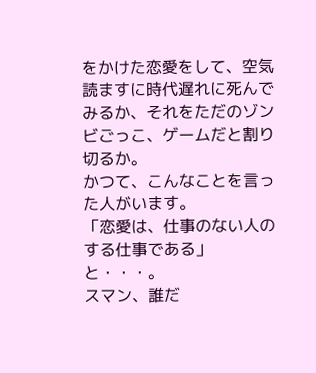をかけた恋愛をして、空気読ますに時代遅れに死んでみるか、それをただのゾンビごっこ、ゲームだと割り切るか。
かつて、こんなことを言った人がいます。
「恋愛は、仕事のない人のする仕事である」と・・・。
スマン、誰だ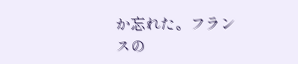か忘れた。フランスの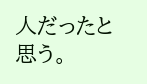人だったと思う。